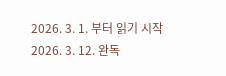2026. 3. 1. 부터 읽기 시작
2026. 3. 12. 완독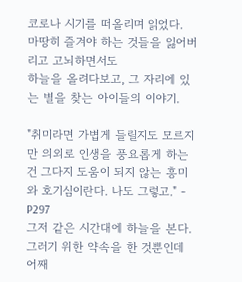코로나 시기를 떠올리며 읽었다.
마땅히 즐겨야 하는 것들을 잃어버리고 고뇌하면서도
하늘을 올려다보고, 그 자리에 있는 별을 찾는 아이들의 이야기.

"취미라면 가볍게 들릴지도 모르지만 의외로 인생을 풍요롭게 하는 건 그다지 도움이 되지 않는 흥미와 호기심이란다. 나도 그렇고." - P297
그저 같은 시간대에 하늘을 본다. 그러기 위한 약속을 한 것뿐인데 어째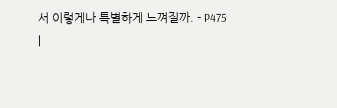서 이렇게나 특별하게 느껴질까. - P475
|